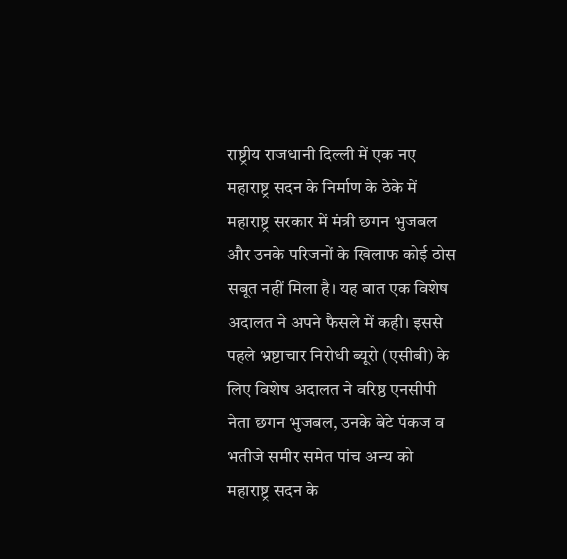राष्ट्रीय राजधानी दिल्ली में एक नए महाराष्ट्र सदन के निर्माण के ठेके में महाराष्ट्र सरकार में मंत्री छगन भुजबल और उनके परिजनों के खिलाफ कोई ठोस सबूत नहीं मिला है। यह बात एक विशेष अदालत ने अपने फैसले में कही। इससे पहले भ्रष्टाचार निरोधी ब्यूरो (एसीबी) के लिए विशेष अदालत ने वरिष्ठ एनसीपी नेता छगन भुजबल, उनके बेटे पंकज व भतीजे समीर समेत पांच अन्य को महाराष्ट्र सदन के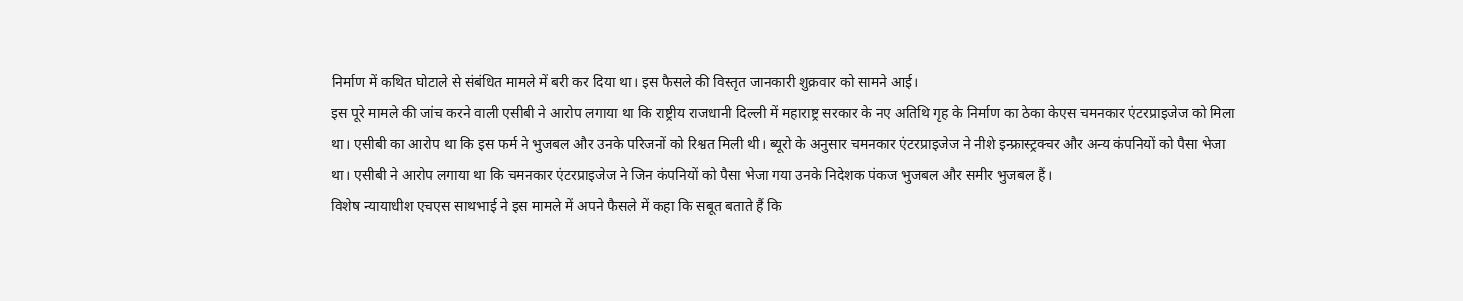निर्माण में कथित घोटाले से संबंधित मामले में बरी कर दिया था। इस फैसले की विस्तृत जानकारी शुक्रवार को सामने आई।
इस पूरे मामले की जांच करने वाली एसीबी ने आरोप लगाया था कि राष्ट्रीय राजधानी दिल्ली में महाराष्ट्र सरकार के नए अतिथि गृह के निर्माण का ठेका केएस चमनकार एंटरप्राइजेज को मिला था। एसीबी का आरोप था कि इस फर्म ने भुजबल और उनके परिजनों को रिश्वत मिली थी। ब्यूरो के अनुसार चमनकार एंटरप्राइजेज ने नीशे इन्फ्रास्ट्रक्चर और अन्य कंपनियों को पैसा भेजा था। एसीबी ने आरोप लगाया था कि चमनकार एंटरप्राइजेज ने जिन कंपनियों को पैसा भेजा गया उनके निदेशक पंकज भुजबल और समीर भुजबल हैं।
विशेष न्यायाधीश एचएस साथभाई ने इस मामले में अपने फैसले में कहा कि सबूत बताते हैं कि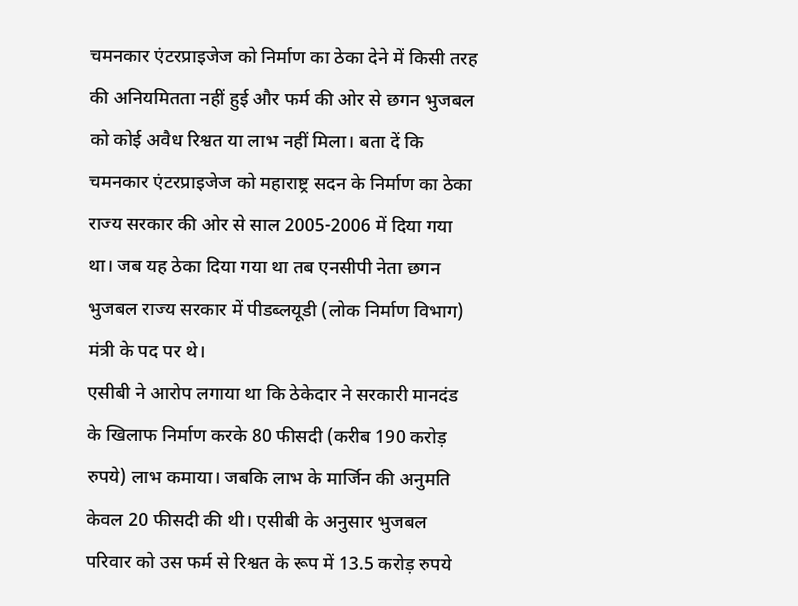चमनकार एंटरप्राइजेज को निर्माण का ठेका देने में किसी तरह की अनियमितता नहीं हुई और फर्म की ओर से छगन भुजबल को कोई अवैध रिश्वत या लाभ नहीं मिला। बता दें कि चमनकार एंटरप्राइजेज को महाराष्ट्र सदन के निर्माण का ठेका राज्य सरकार की ओर से साल 2005-2006 में दिया गया था। जब यह ठेका दिया गया था तब एनसीपी नेता छगन भुजबल राज्य सरकार में पीडब्लयूडी (लोक निर्माण विभाग) मंत्री के पद पर थे।
एसीबी ने आरोप लगाया था कि ठेकेदार ने सरकारी मानदंड के खिलाफ निर्माण करके 80 फीसदी (करीब 190 करोड़ रुपये) लाभ कमाया। जबकि लाभ के मार्जिन की अनुमति केवल 20 फीसदी की थी। एसीबी के अनुसार भुजबल परिवार को उस फर्म से रिश्वत के रूप में 13.5 करोड़ रुपये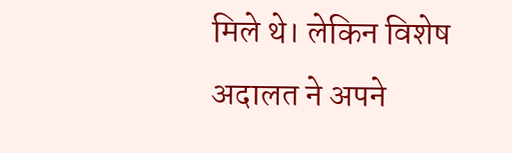मिले थे। लेकिन विशेष अदालत ने अपने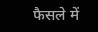फैसले में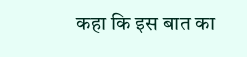कहा कि इस बात का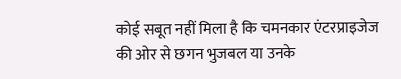कोई सबूत नहीं मिला है कि चमनकार एंटरप्राइजेज की ओर से छगन भुजबल या उनके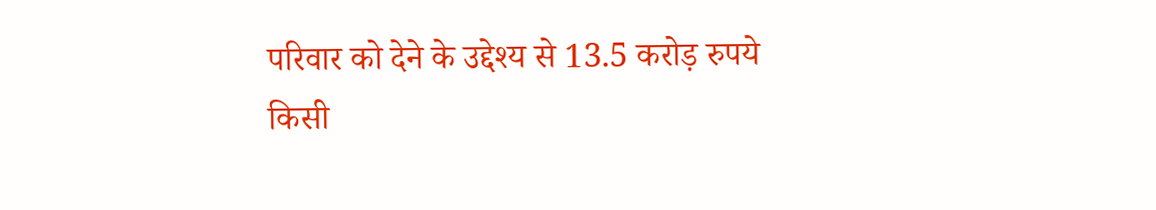परिवार को देने के उद्देश्य से 13.5 करोड़ रुपये किसी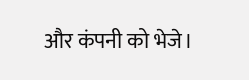और कंपनी को भेजे।